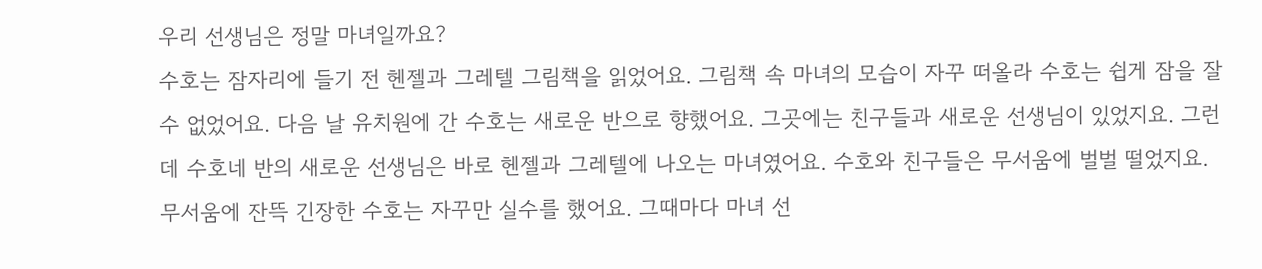우리 선생님은 정말 마녀일까요?
수호는 잠자리에 들기 전 헨젤과 그레텔 그림책을 읽었어요. 그림책 속 마녀의 모습이 자꾸 떠올라 수호는 쉽게 잠을 잘 수 없었어요. 다음 날 유치원에 간 수호는 새로운 반으로 향했어요. 그곳에는 친구들과 새로운 선생님이 있었지요. 그런데 수호네 반의 새로운 선생님은 바로 헨젤과 그레텔에 나오는 마녀였어요. 수호와 친구들은 무서움에 벌벌 떨었지요. 무서움에 잔뜩 긴장한 수호는 자꾸만 실수를 했어요. 그때마다 마녀 선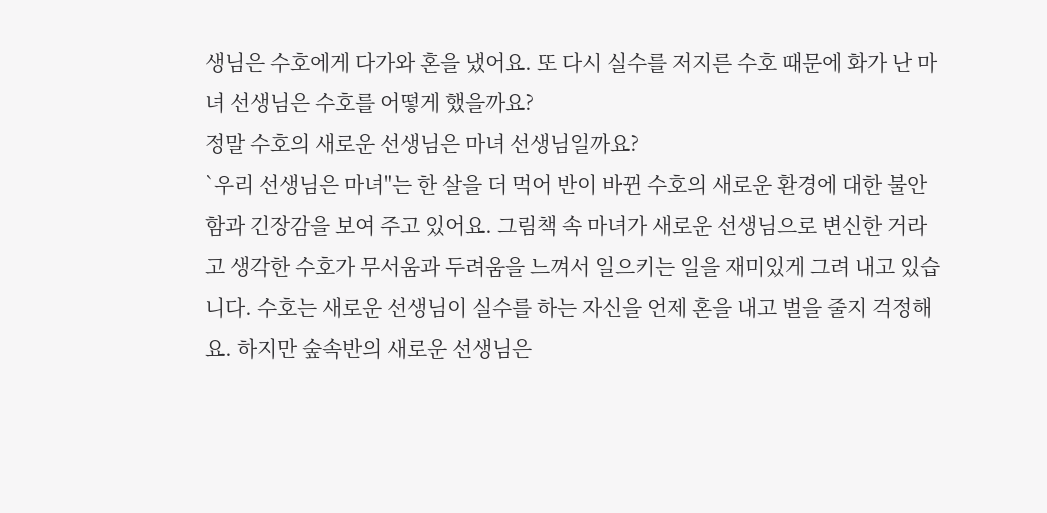생님은 수호에게 다가와 혼을 냈어요. 또 다시 실수를 저지른 수호 때문에 화가 난 마녀 선생님은 수호를 어떻게 했을까요?
정말 수호의 새로운 선생님은 마녀 선생님일까요?
`우리 선생님은 마녀"는 한 살을 더 먹어 반이 바뀐 수호의 새로운 환경에 대한 불안함과 긴장감을 보여 주고 있어요. 그림책 속 마녀가 새로운 선생님으로 변신한 거라고 생각한 수호가 무서움과 두려움을 느껴서 일으키는 일을 재미있게 그려 내고 있습니다. 수호는 새로운 선생님이 실수를 하는 자신을 언제 혼을 내고 벌을 줄지 걱정해요. 하지만 숲속반의 새로운 선생님은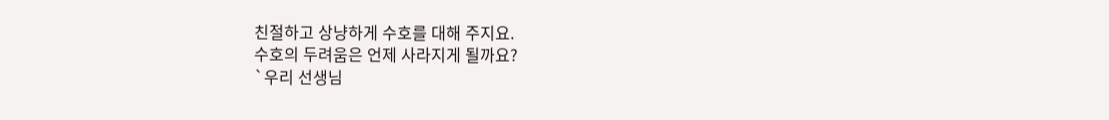친절하고 상냥하게 수호를 대해 주지요.
수호의 두려움은 언제 사라지게 될까요?
`우리 선생님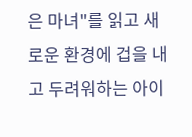은 마녀"를 읽고 새로운 환경에 겁을 내고 두려워하는 아이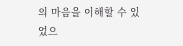의 마음을 이해할 수 있었으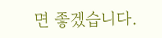면 좋겠습니다.